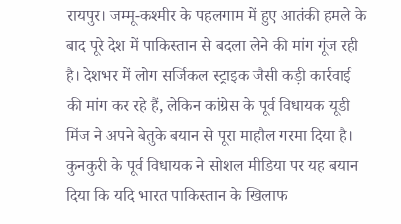रायपुर। जम्मू-कश्मीर के पहलगाम में हुए आतंकी हमले के बाद पूरे देश में पाकिस्तान से बदला लेने की मांग गूंज रही है। देशभर में लोग सर्जिकल स्ट्राइक जैसी कड़ी कार्रवाई की मांग कर रहे हैं, लेकिन कांग्रेस के पूर्व विधायक यूडी मिंज ने अपने बेतुके बयान से पूरा माहौल गरमा दिया है।
कुनकुरी के पूर्व विधायक ने सोशल मीडिया पर यह बयान दिया कि यदि भारत पाकिस्तान के खिलाफ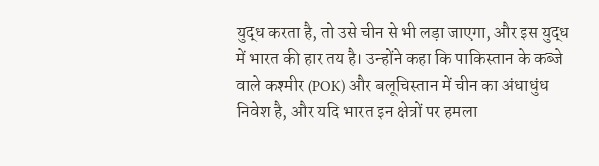युद्ध करता है, तो उसे चीन से भी लड़ा जाएगा, और इस युद्ध में भारत की हार तय है। उन्होंने कहा कि पाकिस्तान के कब्जे वाले कश्मीर (POK) और बलूचिस्तान में चीन का अंधाधुंध निवेश है, और यदि भारत इन क्षेत्रों पर हमला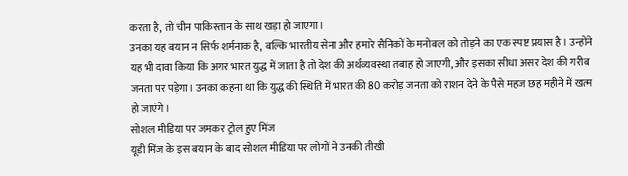करता है, तो चीन पाकिस्तान के साथ खड़ा हो जाएगा।
उनका यह बयान न सिर्फ शर्मनाक है, बल्कि भारतीय सेना और हमारे सैनिकों के मनोबल को तोड़ने का एक स्पष्ट प्रयास है। उन्होंने यह भी दावा किया कि अगर भारत युद्ध में जाता है तो देश की अर्थव्यवस्था तबाह हो जाएगी, और इसका सीधा असर देश की गरीब जनता पर पड़ेगा। उनका कहना था कि युद्ध की स्थिति में भारत की 80 करोड़ जनता को राशन देने के पैसे महज छह महीने में खत्म हो जाएंगे।
सोशल मीडिया पर जमकर ट्रोल हुए मिंज
यूडी मिंज के इस बयान के बाद सोशल मीडिया पर लोगों ने उनकी तीखी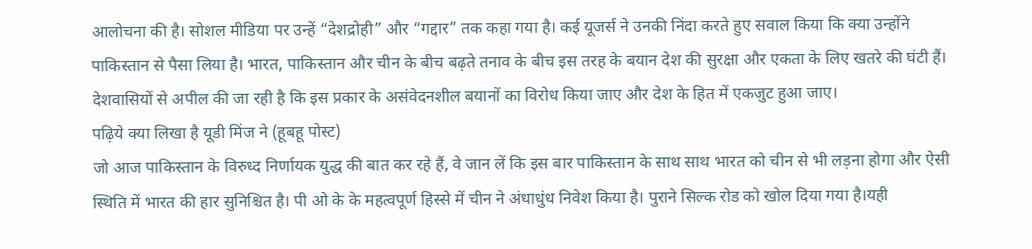आलोचना की है। सोशल मीडिया पर उन्हें “देशद्रोही” और “गद्दार” तक कहा गया है। कई यूजर्स ने उनकी निंदा करते हुए सवाल किया कि क्या उन्होंने पाकिस्तान से पैसा लिया है। भारत, पाकिस्तान और चीन के बीच बढ़ते तनाव के बीच इस तरह के बयान देश की सुरक्षा और एकता के लिए खतरे की घंटी हैं। देशवासियों से अपील की जा रही है कि इस प्रकार के असंवेदनशील बयानों का विरोध किया जाए और देश के हित में एकजुट हुआ जाए।
पढ़िये क्या लिखा है यूडी मिंज ने (हूबहू पोस्ट)
जो आज पाकिस्तान के विरुध्द निर्णायक युद्ध की बात कर रहे हैं, वे जान लें कि इस बार पाकिस्तान के साथ साथ भारत को चीन से भी लड़ना होगा और ऐसी स्थिति में भारत की हार सुनिश्चित है। पी ओ के के महत्वपूर्ण हिस्से में चीन ने अंधाधुंध निवेश किया है। पुराने सिल्क रोड को खोल दिया गया है।यही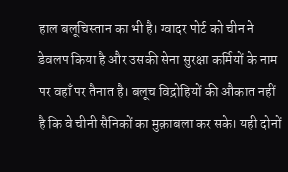हाल बलूचिस्तान का भी है। ग्वादर पोर्ट को चीन ने डेवलप किया है और उसकी सेना सुरक्षा कर्मियों के नाम पर वहाँ पर तैनात है। बलूच विद्रोहियों की औकात नहीं है कि वे चीनी सैनिकों का मुक़ाबला कर सके। यही दोनों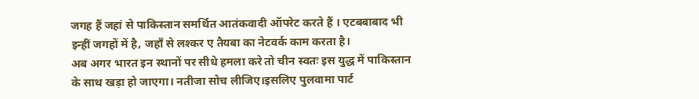जगह हैं जहां से पाकिस्तान समर्थित आतंकवादी ऑपरेट करते हैं । एटबबाबाद भी इन्हीं जगहों में है, जहाँ से लश्कर ए तैयबा का नेटवर्क काम करता है।
अब अगर भारत इन स्थानों पर सीधे हमला करे तो चीन स्वतः इस युद्ध में पाकिस्तान के साथ खड़ा हो जाएगा। नतीजा सोच लीजिए।इसलिए पुलवामा पार्ट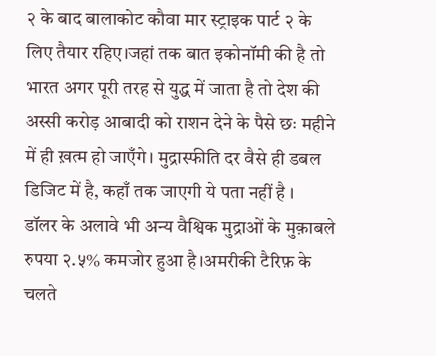२ के बाद बालाकोट कौवा मार स्ट्राइक पार्ट २ के लिए तैयार रहिए।जहां तक बात इकोनॉमी की है तो भारत अगर पूरी तरह से युद्ध में जाता है तो देश की अस्सी करोड़ आबादी को राशन देने के पैसे छः महीने में ही ख़त्म हो जाएँगे। मुद्रास्फीति दर वैसे ही डबल डिजिट में है, कहाँ तक जाएगी ये पता नहीं है ।
डॉलर के अलावे भी अन्य वैश्विक मुद्राओं के मुक़ाबले रुपया २.५% कमजोर हुआ है।अमरीकी टैरिफ़ के चलते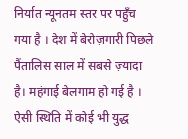निर्यात न्यूनतम स्तर पर पहुँच गया है । देश में बेरोज़गारी पिछले पैंतालिस साल में सबसे ज़्यादा है। महंगाई बेलगाम हो गई है । ऐसी स्थिति में कोई भी युद्ध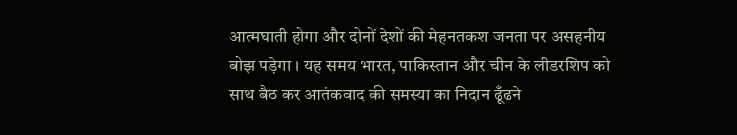आत्मघाती होगा और दोनों देशों की मेहनतकश जनता पर असहनीय बोझ पड़ेगा । यह समय भारत, पाकिस्तान और चीन के लीडरशिप को साथ बैठ कर आतंकवाद की समस्या का निदान ढूँढने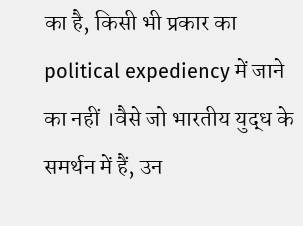का है, किसी भी प्रकार का political expediency में जाने का नहीं ।वैसे जो भारतीय युद्ध के समर्थन में हैं, उन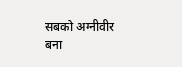सबको अग्नीवीर बना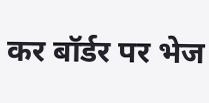कर बॉर्डर पर भेज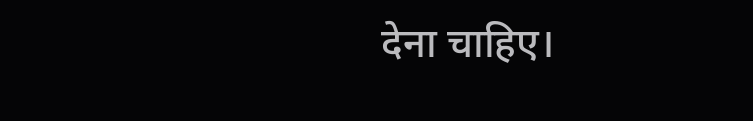देना चाहिए।